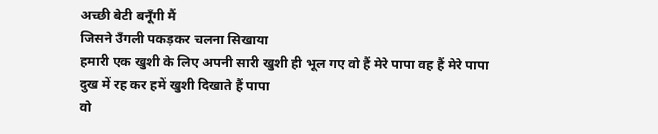अच्छी बेटी बनूँगी मैं
जिसने उँगली पकड़कर चलना सिखाया
हमारी एक खुशी के लिए अपनी सारी खुशी ही भूल गए वो हैं मेरे पापा वह हैं मेरे पापा
दुख में रह कर हमें खुशी दिखाते हैं पापा
वो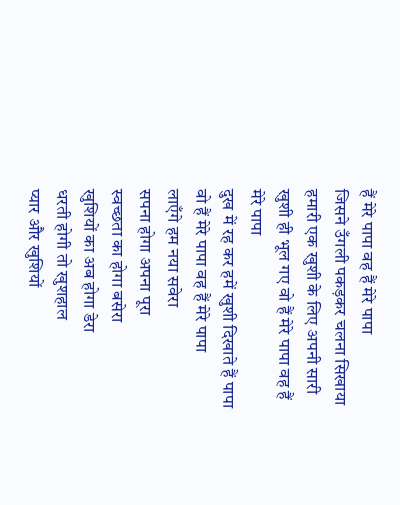हैं मेरे पापा वह हैं मेरे पापा
जिसने उँगली पकड़कर चलना सिखाया
हमारी एक खुशी के लिए अपनी सारी खुशी ही भूल गए वो हैं मेरे पापा वह हैं मेरे पापा
दुख में रह कर हमें खुशी दिखाते हैं पापा
वो हैं मेरे पापा वह हैं मेरे पापा
लाएँगे हम नया सवेरा
सपना होगा अपना पूरा
स्वच्छता का होगा बसेरा
खुशियों का अब होगा डेरा
धरती होगी तो खुशहाल
प्यार और खुशियों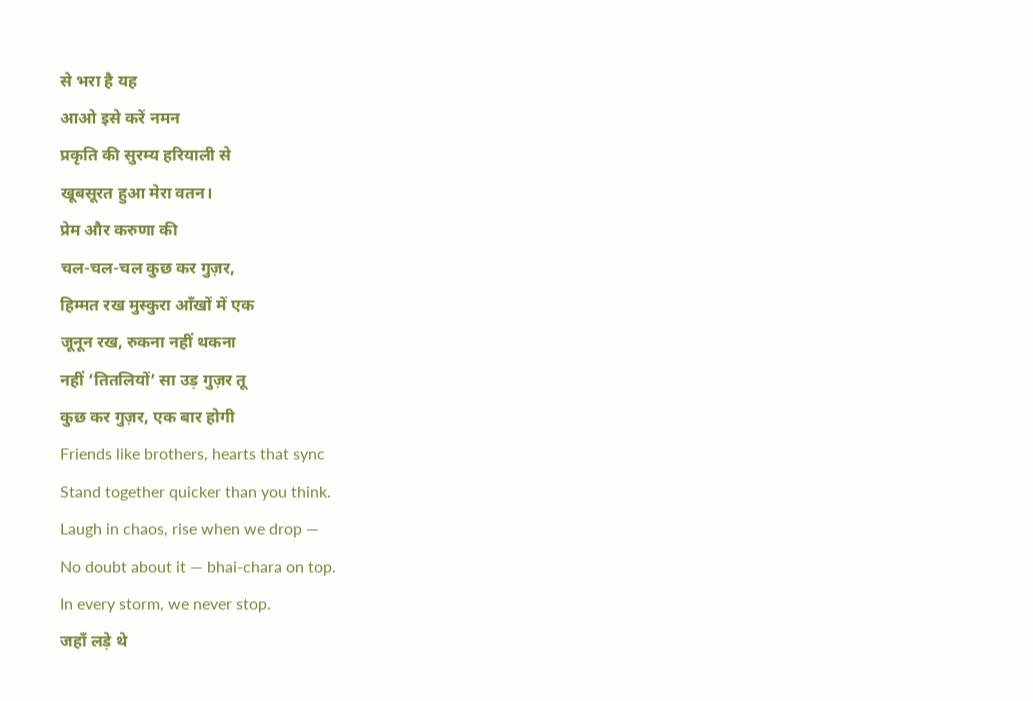से भरा है यह
आओ इसे करें नमन
प्रकृति की सुरम्य हरियाली से
खूबसूरत हुआ मेरा वतन।
प्रेम और करुणा की
चल-चल-चल कुछ कर गुज़र,
हिम्मत रख मुस्कुरा आँखों में एक
जूनून रख, रुकना नहीं थकना
नहीं ‘तितलियों’ सा उड़ गुज़र तू
कुछ कर गुज़र, एक बार होगी
Friends like brothers, hearts that sync
Stand together quicker than you think.
Laugh in chaos, rise when we drop —
No doubt about it — bhai-chara on top.
In every storm, we never stop.
जहाँ लड़े थे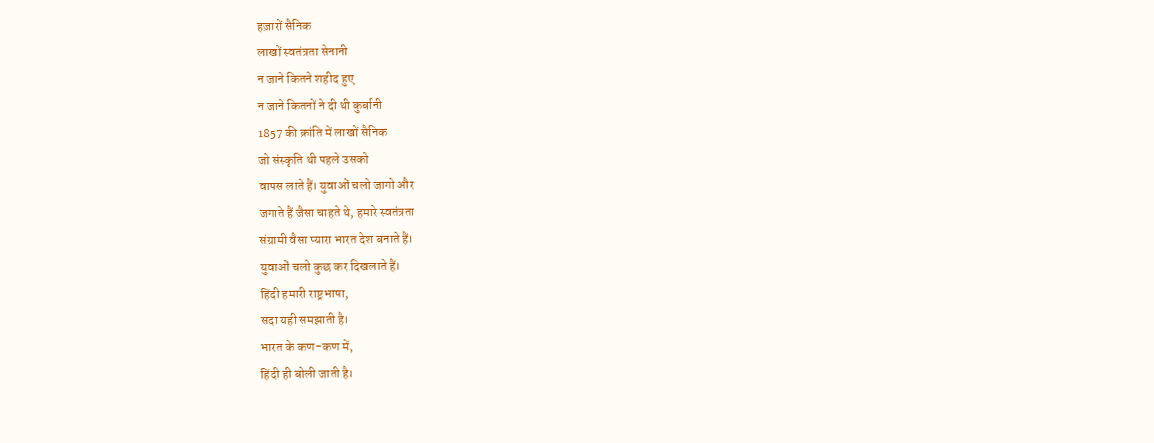हज़ारों सैनिक
लाखों स्वतंत्रता सेनानी
न जाने कितने शहीद हुए
न जाने कितनों ने दी थी कुर्बानी
1857 की क्रांति में लाखों सैनिक
जो संस्कृति थी पहले उसको
वापस लाते हैं। युवाओं चलो जागो और
जगाते हैं जैसा चाहते थे, हमारे स्वतंत्रता
संग्रामी वैसा प्यारा भारत देश बनाते हैं।
युवाओं चलो कुछ कर दिखलाते हैं।
हिंदी हमारी राष्ट्रभाषा,
सदा यही समझाती है।
भारत के कण-कण में,
हिंदी ही बोली जाती है।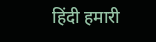हिंदी हमारी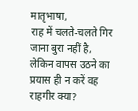मातृभाषा,
राह में चलते-चलते गिर जाना बुरा नहीं है,
लेकिन वापस उठने का प्रयास ही न करें वह
राहगीर क्या?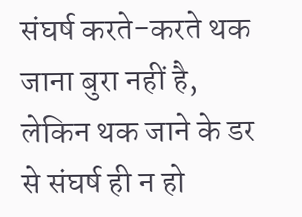संघर्ष करते-करते थक जाना बुरा नहीं है,
लेकिन थक जाने के डर से संघर्ष ही न हो